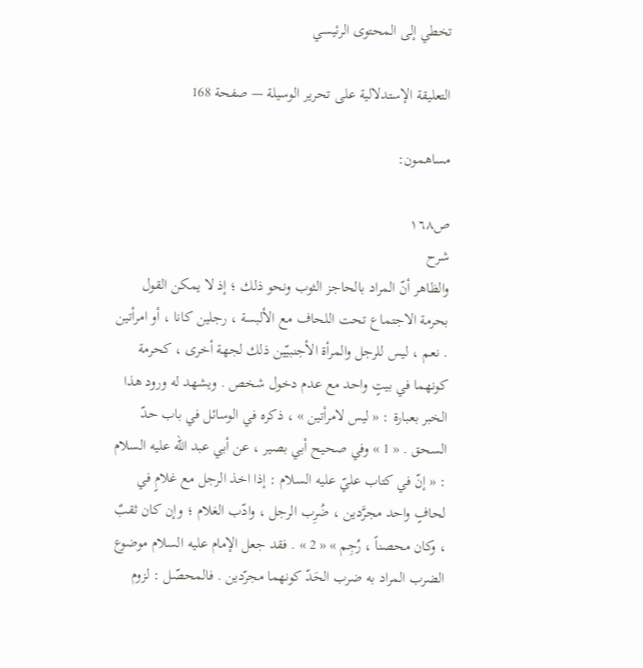تخطي إلى المحتوى الرئيسي

التعليقة الإستدلالية على تحرير الوسيلة — صفحة 168

مساهمون:

ص١٦٨
شرح
والظاهر أنّ المراد بالحاجز الثوب ونحو ذلك ؛ إذ لا يمكن القول بحرمة الاجتماع تحت اللحاف مع الألبسة ، رجلين كانا ، أو امرأتين . نعم ، ليس للرجل والمرأة الأجنبيّين ذلك لجهة أخرى ، كحرمة كونهما في بيتٍ واحد مع عدم دخول شخص . ويشهد له ورود هذا الخبر بعبارة : « ليس لامرأتين » ، ذكره في الوسائل في باب حدّ السحق . « 1 » وفي صحيح أبي بصير ، عن أبي عبد اللّه عليه السلام : « إنّ في كتاب عليّ عليه السلام : إذا اخذ الرجل مع غلامٍ في لحافٍ واحد مجرَّدين ، ضُرِب الرجل ، وادّب الغلام ؛ وإن كان ثقبٌ ، وكان محصناً ، رُجِم » « 2 » . فقد جعل الإمام عليه السلام موضوع الضرب المراد به ضرب الحَدّ كونهما مجرّدين . فالمحصّل : لزوم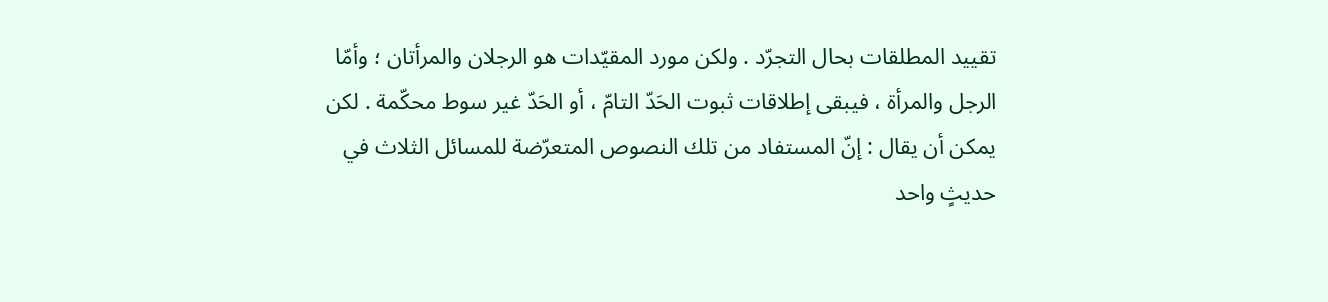تقييد المطلقات بحال التجرّد . ولكن مورد المقيّدات هو الرجلان والمرأتان ؛ وأمّا الرجل والمرأة ، فيبقى إطلاقات ثبوت الحَدّ التامّ ، أو الحَدّ غير سوط محكّمة . لكن يمكن أن يقال : إنّ المستفاد من تلك النصوص المتعرّضة للمسائل الثلاث في حديثٍ واحد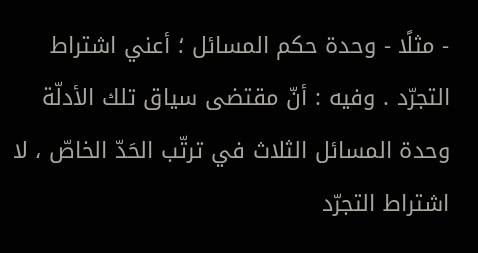- مثلًا - وحدة حكم المسائل ؛ أعني اشتراط التجرّد . وفيه : أنّ مقتضى سياق تلك الأدلّة وحدة المسائل الثلاث في ترتّب الحَدّ الخاصّ ، لا اشتراط التجرّد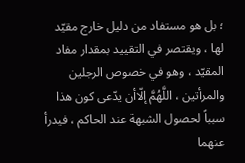؛ بل هو مستفاد من دليل خارج مقيّد لها ، ويقتصر في التقييد بمقدار مفاد المقيّد ، وهو في خصوص الرجلين والمرأتين ، اللَّهُمَّ إلّاأن يدّعى كون هذا سبباً لحصول الشبهة عند الحاكم ، فيدرأ عنهما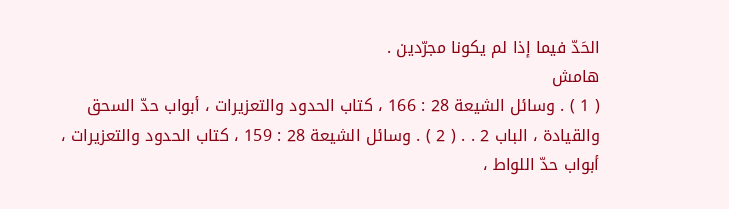الحَدّ فيما إذا لم يكونا مجرّدين .
هامش
( 1 ) . وسائل الشيعة 28 : 166 ، كتاب الحدود والتعزيرات ، أبواب حدّ السحق والقيادة ، الباب 2 . . ( 2 ) . وسائل الشيعة 28 : 159 ، كتاب الحدود والتعزيرات ، أبواب حدّ اللواط ،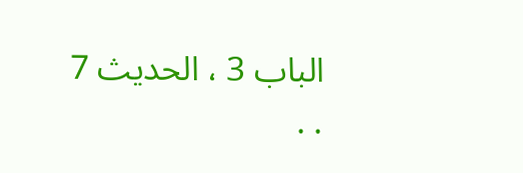الباب 3 ، الحديث 7 . .